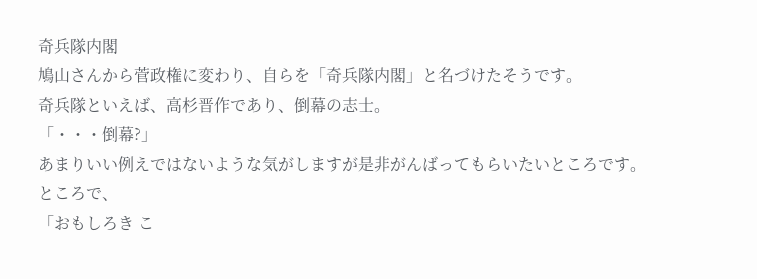奇兵隊内閣
鳩山さんから菅政権に変わり、自らを「奇兵隊内閣」と名づけたそうです。
奇兵隊といえば、高杉晋作であり、倒幕の志士。
「・・・倒幕?」
あまりいい例えではないような気がしますが是非がんばってもらいたいところです。
ところで、
「おもしろき こ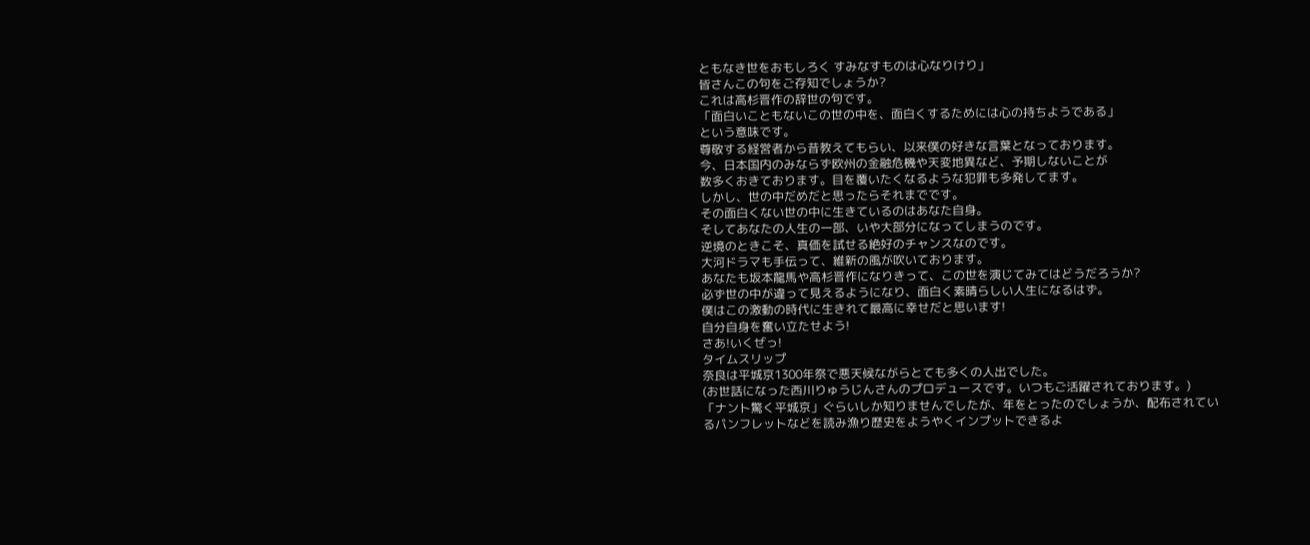ともなき世をおもしろく すみなすものは心なりけり」
皆さんこの句をご存知でしょうか?
これは高杉晋作の辞世の句です。
「面白いこともないこの世の中を、面白くするためには心の持ちようである」
という意味です。
尊敬する経営者から昔教えてもらい、以来僕の好きな言葉となっております。
今、日本国内のみならず欧州の金融危機や天変地異など、予期しないことが
数多くおきております。目を覆いたくなるような犯罪も多発してます。
しかし、世の中だめだと思ったらそれまでです。
その面白くない世の中に生きているのはあなた自身。
そしてあなたの人生の一部、いや大部分になってしまうのです。
逆境のときこそ、真価を試せる絶好のチャンスなのです。
大河ドラマも手伝って、維新の風が吹いております。
あなたも坂本龍馬や高杉晋作になりきって、この世を演じてみてはどうだろうか?
必ず世の中が違って見えるようになり、面白く素晴らしい人生になるはず。
僕はこの激動の時代に生きれて最高に幸せだと思います!
自分自身を奮い立たせよう!
さあ!いくぜっ!
タイムスリップ
奈良は平城京1300年祭で悪天候ながらとても多くの人出でした。
(お世話になった西川りゅうじんさんのプロデュースです。いつもご活躍されております。)
「ナント驚く平城京」ぐらいしか知りませんでしたが、年をとったのでしょうか、配布されているパンフレットなどを読み漁り歴史をようやくインプットできるよ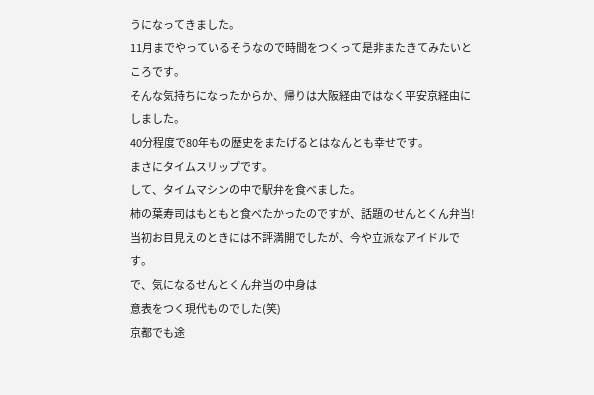うになってきました。
11月までやっているそうなので時間をつくって是非またきてみたいところです。
そんな気持ちになったからか、帰りは大阪経由ではなく平安京経由にしました。
40分程度で80年もの歴史をまたげるとはなんとも幸せです。
まさにタイムスリップです。
して、タイムマシンの中で駅弁を食べました。
柿の葉寿司はもともと食べたかったのですが、話題のせんとくん弁当!
当初お目見えのときには不評満開でしたが、今や立派なアイドルです。
で、気になるせんとくん弁当の中身は
意表をつく現代ものでした(笑)
京都でも途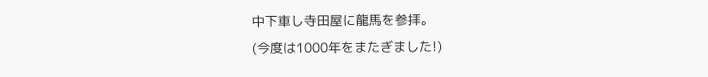中下車し寺田屋に龍馬を参拝。
(今度は1000年をまたぎました!)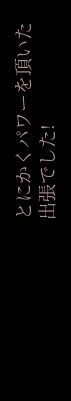とにかくパワーを頂いた出張でした!